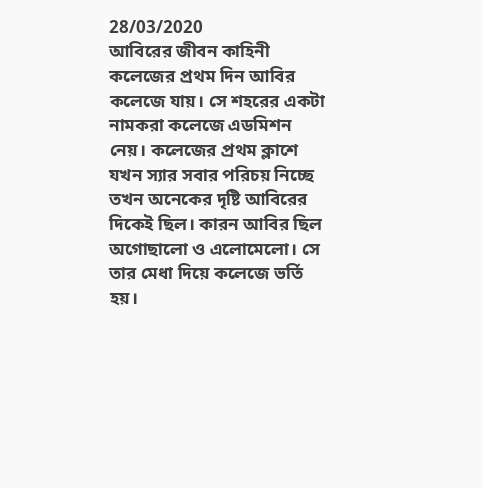28/03/2020
আবিরের জীবন কাহিনী
কলেজের প্রথম দিন আবির কলেজে যায়। সে শহরের একটা নামকরা কলেজে এডমিশন নেয়। কলেজের প্রথম ক্লাশে যখন স্যার সবার পরিচয় নিচ্ছে তখন অনেকের দৃষ্টি আবিরের দিকেই ছিল। কারন আবির ছিল অগোছালো ও এলোমেলো। সে তার মেধা দিয়ে কলেজে ভর্তি হয়।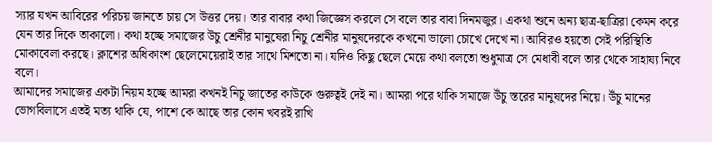স্যার যখন আবিরের পরিচয় জানতে চায় সে উত্তর দেয়। তার বাবার কথা জিজ্ঞেস করলে সে বলে তার বাবা দিনমজুর। একথা শুনে অন্য ছাত্র-ছাত্রিরা কেমন করে যেন তার দিকে তাকালো। কথা হচ্ছে সমাজের উচু শ্রেনীর মানুষেরা নিচু শ্রেনীর মানুষদেরকে কখনো ভালো চোখে দেখে না। আবিরও হয়তো সেই পরিস্থিতি মোকাবেলা করছে। ক্লাশের অধিকাংশ ছেলেমেয়েরাই তার সাথে মিশতো না। যদিও কিছু ছেলে মেয়ে কথা বলতো শুধুমাত্র সে মেধাবী বলে তার থেকে সাহায্য নিবে বলে।
আমাদের সমাজের একটা নিয়ম হচ্ছে আমরা কখনই নিচু জাতের কাউকে গুরুত্বই দেই না। আমরা পরে থাকি সমাজে উঁচু স্তরের মানুষদের নিয়ে। উঁচু মানের ভোগবিলাসে এতই মত্য থাকি যে, পাশে কে আছে তার কোন খবরই রাখি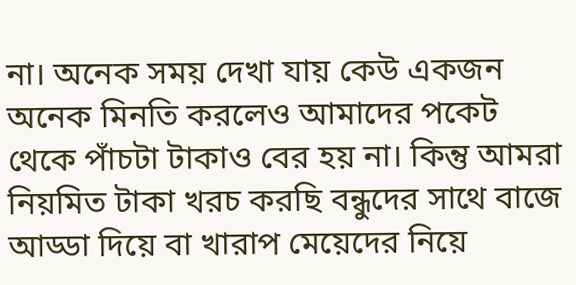না। অনেক সময় দেখা যায় কেউ একজন অনেক মিনতি করলেও আমাদের পকেট থেকে পাঁচটা টাকাও বের হয় না। কিন্তু আমরা নিয়মিত টাকা খরচ করছি বন্ধুদের সাথে বাজে আড্ডা দিয়ে বা খারাপ মেয়েদের নিয়ে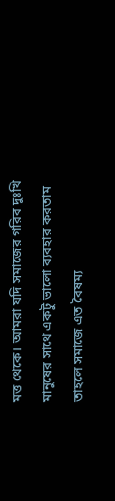মত্ত থেকে। আমরা যদি সমাজের গরিব দুঃখি মানুষের সাথে একটু ভালো ব্যবহার করতাম তাহলে সমাজে এত বৈষম্য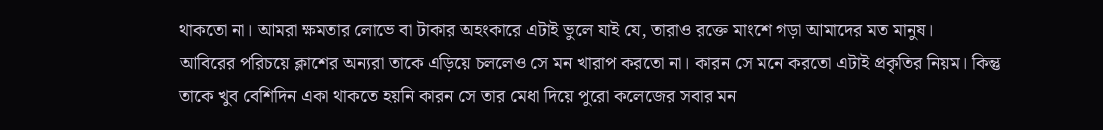থাকতো না। আমরা ক্ষমতার লোভে বা টাকার অহংকারে এটাই ভুলে যাই যে, তারাও রক্তে মাংশে গড়া আমাদের মত মানুষ।
আবিরের পরিচয়ে ক্লাশের অন্যরা তাকে এড়িয়ে চললেও সে মন খারাপ করতো না। কারন সে মনে করতো এটাই প্রকৃতির নিয়ম। কিন্তু তাকে খুব বেশিদিন একা থাকতে হয়নি কারন সে তার মেধা দিয়ে পুরো কলেজের সবার মন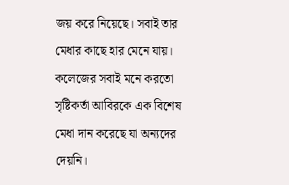জয় করে নিয়েছে। সবাই তার মেধার কাছে হার মেনে যায়। কলেজের সবাই মনে করতো সৃষ্টিকর্তা আবিরকে এক বিশেষ মেধা দান করেছে যা অন্যদের দেয়নি।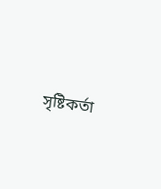সৃষ্টিকর্তা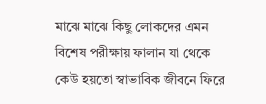মাঝে মাঝে কিছু লোকদের এমন বিশেষ পরীক্ষায় ফালান যা থেকে কেউ হয়তো স্বাভাবিক জীবনে ফিরে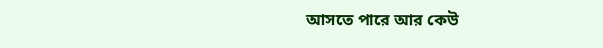আসতে পারে আর কেউ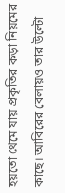হয়তো থেমে যায় প্রকৃতির কড়া নিয়মের কাছে। আবিরের বেলায়ও তার উল্টো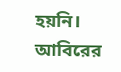হয়নি।
আবিরের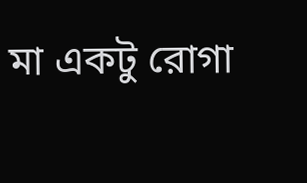মা একটু রোগা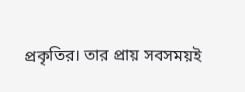প্রকৃতির। তার প্রায় সবসময়ই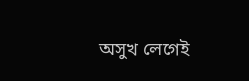অসুখ লেগেই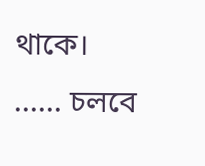থাকে।
...... চলবে